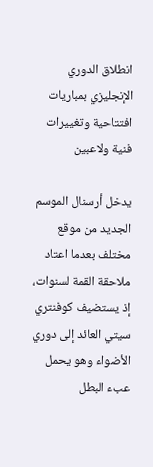انطلاق الدوري الإنجليزي بمباريات افتتاحية وتغييرات فنية ولاعبين

يدخل أرسنال الموسم الجديد من موقع مختلف بعدما اعتاد ملاحقة القمة لسنوات، إذ يستضيف كوفنتري سيتي العائد إلى دوري الأضواء وهو يحمل عبء البطل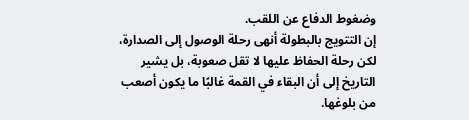وضغوط الدفاع عن اللقب.
إن التتويج بالبطولة أنهى رحلة الوصول إلى الصدارة، لكن رحلة الحفاظ عليها لا تقل صعوبة، بل يشير التاريخ إلى أن البقاء في القمة غالبًا ما يكون أصعب من بلوغها.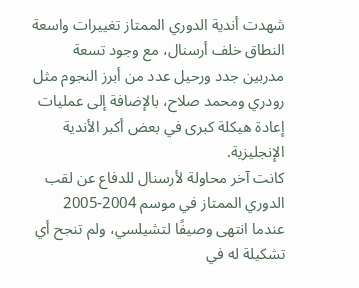شهدت أندية الدوري الممتاز تغييرات واسعة النطاق خلف أرسنال، مع وجود تسعة مدربين جدد ورحيل عدد من أبرز النجوم مثل رودري ومحمد صلاح، بالإضافة إلى عمليات إعادة هيكلة كبرى في بعض أكبر الأندية الإنجليزية.
كانت آخر محاولة لأرسنال للدفاع عن لقب الدوري الممتاز في موسم 2004-2005 عندما انتهى وصيفًا لتشيلسي، ولم تنجح أي تشكيلة له في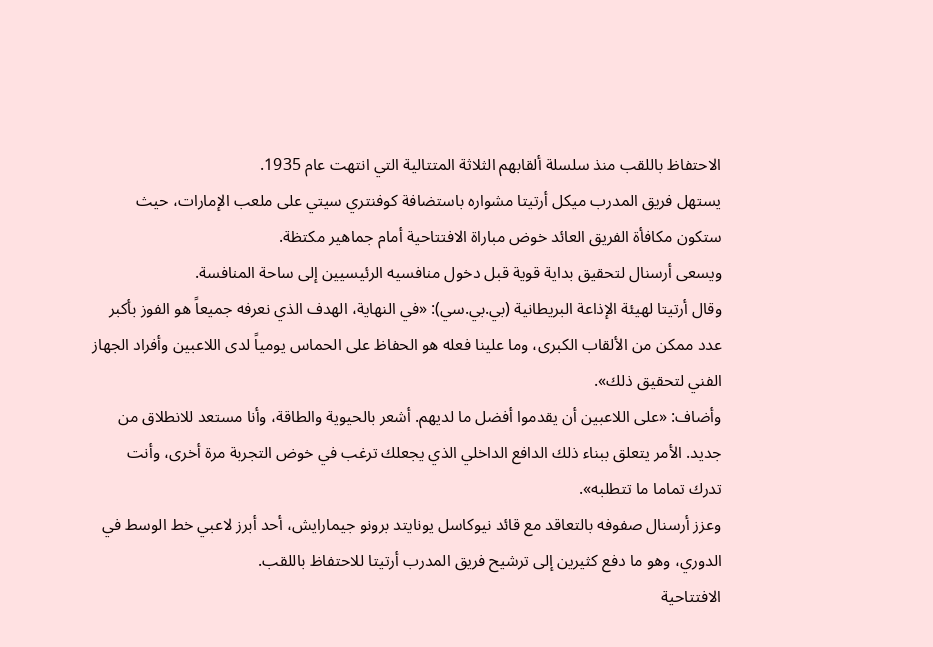الاحتفاظ باللقب منذ سلسلة ألقابهم الثلاثة المتتالية التي انتهت عام 1935.
يستهل فريق المدرب ميكل أرتيتا مشواره باستضافة كوفنتري سيتي على ملعب الإمارات، حيث ستكون مكافأة الفريق العائد خوض مباراة الافتتاحية أمام جماهير مكتظة.
ويسعى أرسنال لتحقيق بداية قوية قبل دخول منافسيه الرئيسيين إلى ساحة المنافسة.
وقال أرتيتا لهيئة الإذاعة البريطانية (بي.بي.سي): «في النهاية، الهدف الذي نعرفه جميعاً هو الفوز بأكبر عدد ممكن من الألقاب الكبرى، وما علينا فعله هو الحفاظ على الحماس يومياً لدى اللاعبين وأفراد الجهاز الفني لتحقيق ذلك».
وأضاف: «على اللاعبين أن يقدموا أفضل ما لديهم. أشعر بالحيوية والطاقة، وأنا مستعد للانطلاق من جديد. الأمر يتعلق ببناء ذلك الدافع الداخلي الذي يجعلك ترغب في خوض التجربة مرة أخرى، وأنت تدرك تماما ما تتطلبه».
وعزز أرسنال صفوفه بالتعاقد مع قائد نيوكاسل يونايتد برونو جيمارايش، أحد أبرز لاعبي خط الوسط في الدوري، وهو ما دفع كثيرين إلى ترشيح فريق المدرب أرتيتا للاحتفاظ باللقب.
الافتتاحية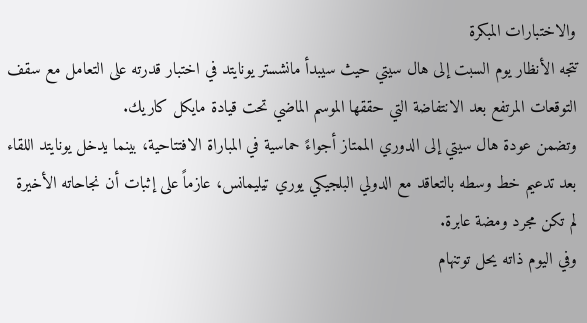والاختبارات المبكرة
تتجه الأنظار يوم السبت إلى هال سيتي حيث سيبدأ مانشستر يونايتد في اختبار قدرته على التعامل مع سقف التوقعات المرتفع بعد الانتفاضة التي حققها الموسم الماضي تحت قيادة مايكل كاريك.
وتضمن عودة هال سيتي إلى الدوري الممتاز أجواءً حماسية في المباراة الافتتاحية، بينما يدخل يونايتد اللقاء بعد تدعيم خط وسطه بالتعاقد مع الدولي البلجيكي يوري تيليمانس، عازماً على إثبات أن نجاحاته الأخيرة لم تكن مجرد ومضة عابرة.
وفي اليوم ذاته يحل توتنهام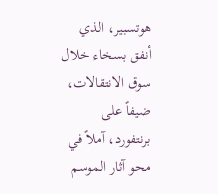هوتسبير، الذي أنفق بسخاء خلال سوق الانتقالات، ضيفاً على برنتفورد، آملاً في محو آثار الموسم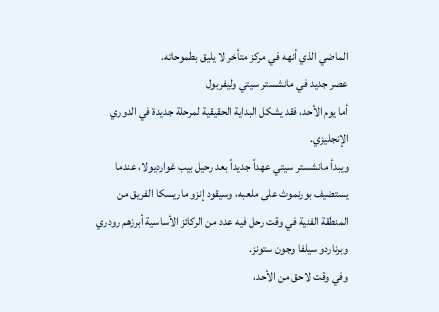الماضي الذي أنهه في مركز متأخر لا يليق بطموحاته.
عصر جديد في مانشستر سيتي وليفربول
أما يوم الأحد، فقد يشكل البداية الحقيقية لمرحلة جديدة في الدوري الإنجليزي.
ويبدأ مانشستر سيتي عهداً جديداً بعد رحيل بيب غوارديولا، عندما يستضيف بورنموث على ملعبه، وسيقود إنزو ماريسكا الفريق من المنطقة الفنية في وقت رحل فيه عدد من الركائز الأساسية أبرزهم رودري وبرناردو سيلفا وجون ستونز.
وفي وقت لاحق من الأحد،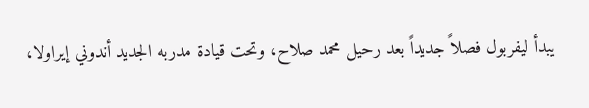يبدأ ليفربول فصلاً جديداً بعد رحيل محمد صلاح، وتحت قيادة مدربه الجديد أندوني إيراولا،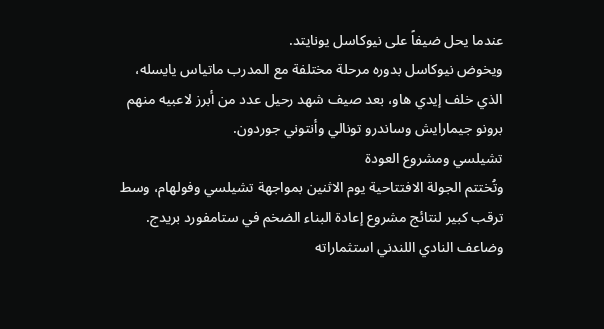عندما يحل ضيفاً على نيوكاسل يونايتد.
ويخوض نيوكاسل بدوره مرحلة مختلفة مع المدرب ماتياس يايسله، الذي خلف إيدي هاو، بعد صيف شهد رحيل عدد من أبرز لاعبيه منهم برونو جيمارايش وساندرو تونالي وأنتوني جوردون.
تشيلسي ومشروع العودة
وتُختتم الجولة الافتتاحية يوم الاثنين بمواجهة تشيلسي وفولهام، وسط ترقب كبير لنتائج مشروع إعادة البناء الضخم في ستامفورد بريدج.
وضاعف النادي اللندني استثماراته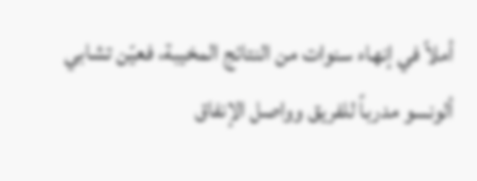أملاً في إنهاء سنوات من النتائج المخيبة، فعيّن تشابي ألونسو مدرباً للفريق وواصل الإنفاق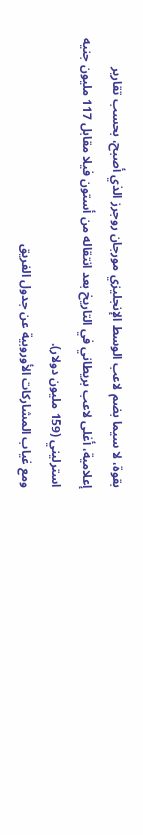بقوة، لا سيما بضم لاعب الوسط الإنجليزي مورجان روجرز الذي أصبح، بحسب تقارير إعلامية، أغلى لاعب بريطاني في التاريخ بعد انتقاله من أستون فيلا مقابل 117 مليون جنيه استرليني (159 مليون دولار).
ومع غياب المشاركات الأوروبية عن جدول الفريق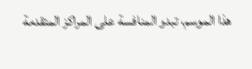هذا الموسم، تبدو المنافسة على المراكز المتقدمة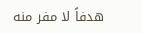هدفاً لا مفر منه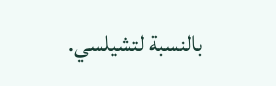بالنسبة لتشيلسي.